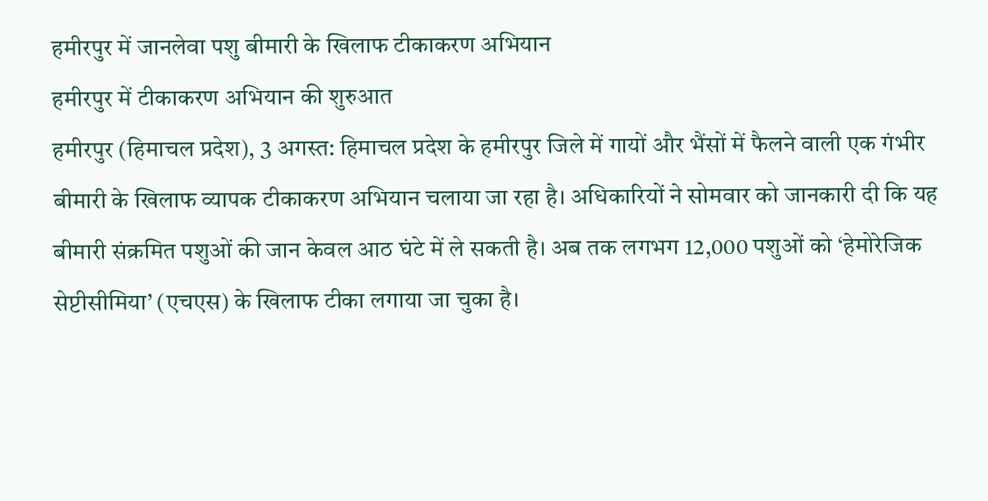हमीरपुर में जानलेवा पशु बीमारी के खिलाफ टीकाकरण अभियान
हमीरपुर में टीकाकरण अभियान की शुरुआत
हमीरपुर (हिमाचल प्रदेश), 3 अगस्त: हिमाचल प्रदेश के हमीरपुर जिले में गायों और भैंसों में फैलने वाली एक गंभीर बीमारी के खिलाफ व्यापक टीकाकरण अभियान चलाया जा रहा है। अधिकारियों ने सोमवार को जानकारी दी कि यह बीमारी संक्रमित पशुओं की जान केवल आठ घंटे में ले सकती है। अब तक लगभग 12,000 पशुओं को ‘हेमोरेजिक सेप्टीसीमिया’ (एचएस) के खिलाफ टीका लगाया जा चुका है।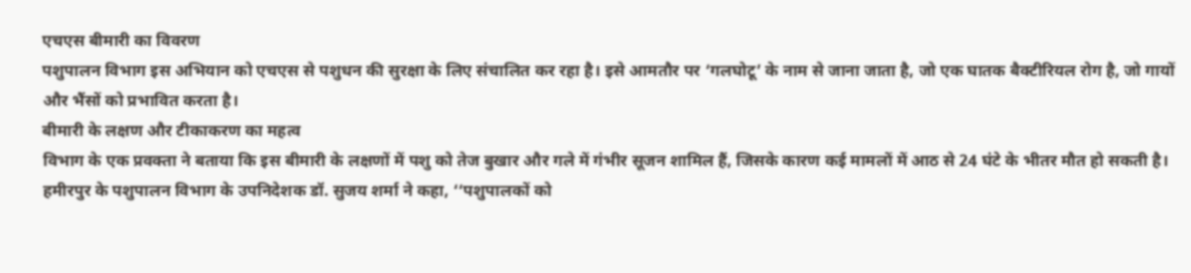एचएस बीमारी का विवरण
पशुपालन विभाग इस अभियान को एचएस से पशुधन की सुरक्षा के लिए संचालित कर रहा है। इसे आमतौर पर ‘गलघोटू’ के नाम से जाना जाता है, जो एक घातक बैक्टीरियल रोग है, जो गायों और भैंसों को प्रभावित करता है।
बीमारी के लक्षण और टीकाकरण का महत्व
विभाग के एक प्रवक्ता ने बताया कि इस बीमारी के लक्षणों में पशु को तेज बुखार और गले में गंभीर सूजन शामिल हैं, जिसके कारण कई मामलों में आठ से 24 घंटे के भीतर मौत हो सकती है। हमीरपुर के पशुपालन विभाग के उपनिदेशक डॉ. सुजय शर्मा ने कहा, ‘‘पशुपालकों को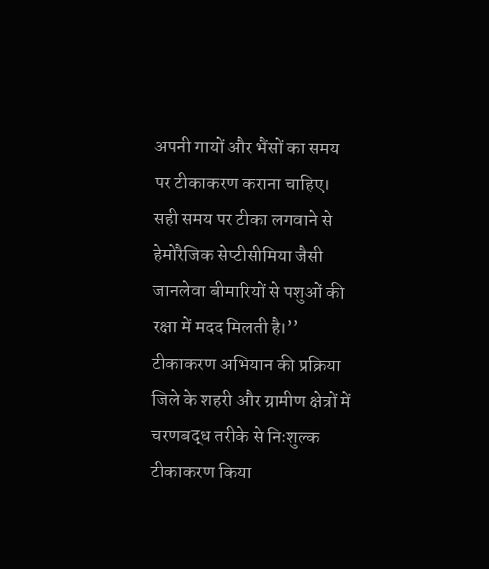अपनी गायों और भैंसों का समय पर टीकाकरण कराना चाहिए। सही समय पर टीका लगवाने से हेमोरैजिक सेप्टीसीमिया जैसी जानलेवा बीमारियों से पशुओं की रक्षा में मदद मिलती है।’’
टीकाकरण अभियान की प्रक्रिया
जिले के शहरी और ग्रामीण क्षेत्रों में चरणबद्ध तरीके से निःशुल्क टीकाकरण किया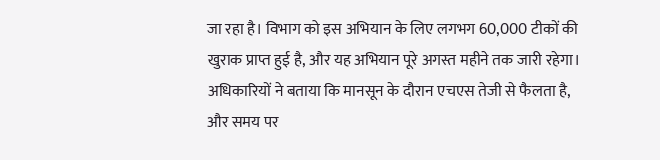जा रहा है। विभाग को इस अभियान के लिए लगभग 60,000 टीकों की खुराक प्राप्त हुई है, और यह अभियान पूरे अगस्त महीने तक जारी रहेगा। अधिकारियों ने बताया कि मानसून के दौरान एचएस तेजी से फैलता है, और समय पर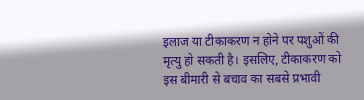इलाज या टीकाकरण न होने पर पशुओं की मृत्यु हो सकती है। इसलिए, टीकाकरण को इस बीमारी से बचाव का सबसे प्रभावी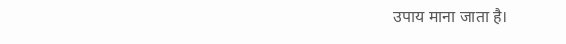उपाय माना जाता है।